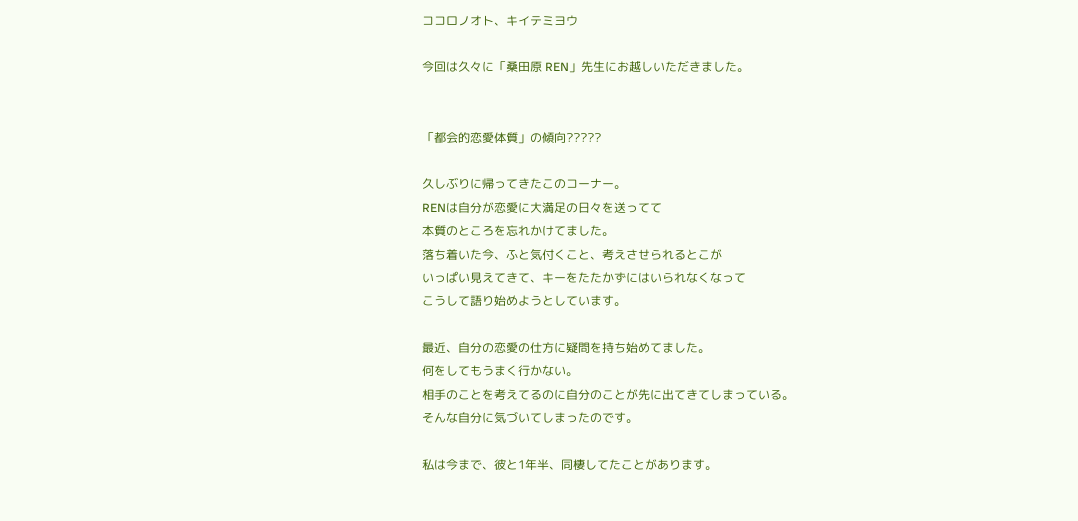ココロノオト、キイテミヨウ

今回は久々に「桑田原 REN」先生にお越しいただきました。


「都会的恋愛体質」の傾向?????

久しぶりに帰ってきたこのコーナー。
RENは自分が恋愛に大満足の日々を送ってて
本質のところを忘れかけてました。
落ち着いた今、ふと気付くこと、考えさせられるとこが
いっぱい見えてきて、キーをたたかずにはいられなくなって
こうして語り始めようとしています。

最近、自分の恋愛の仕方に疑問を持ち始めてました。
何をしてもうまく行かない。
相手のことを考えてるのに自分のことが先に出てきてしまっている。
そんな自分に気づいてしまったのです。

私は今まで、彼と1年半、同棲してたことがあります。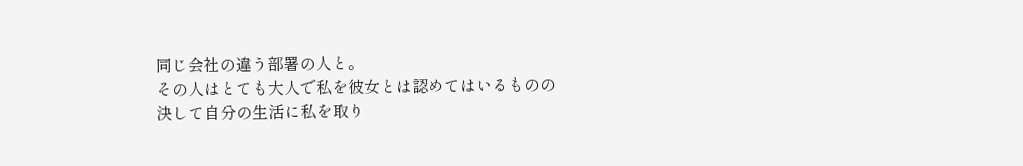同じ会社の違う部署の人と。
その人はとても大人で私を彼女とは認めてはいるものの
決して自分の生活に私を取り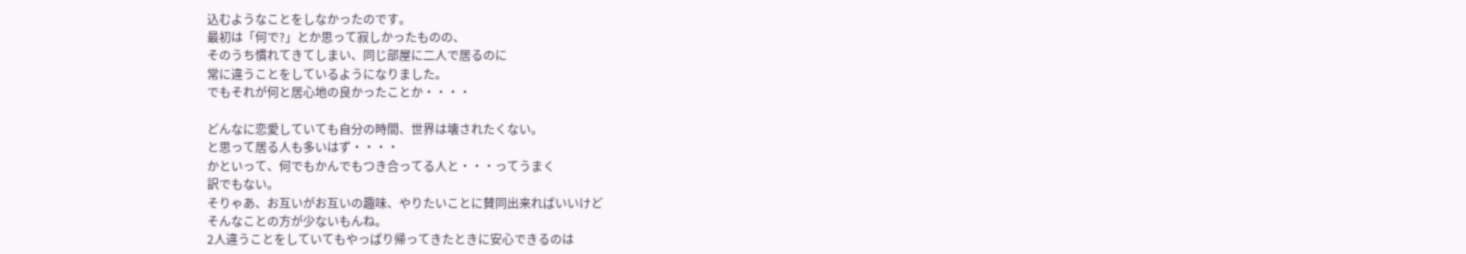込むようなことをしなかったのです。
最初は「何で?」とか思って寂しかったものの、
そのうち慣れてきてしまい、同じ部屋に二人で居るのに
常に違うことをしているようになりました。
でもそれが何と居心地の良かったことか・・・・

どんなに恋愛していても自分の時間、世界は壊されたくない。
と思って居る人も多いはず・・・・
かといって、何でもかんでもつき合ってる人と・・・ってうまく
訳でもない。
そりゃあ、お互いがお互いの趣味、やりたいことに賛同出来ればいいけど
そんなことの方が少ないもんね。
2人違うことをしていてもやっぱり帰ってきたときに安心できるのは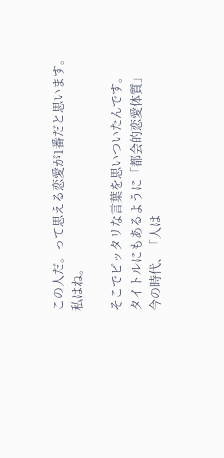この人だ。って思える恋愛が1番だと思います。私はね。

そこでピッタリな言葉を思いついたんです。
タイトルにもあるように「都会的恋愛体質」
今の時代、「人は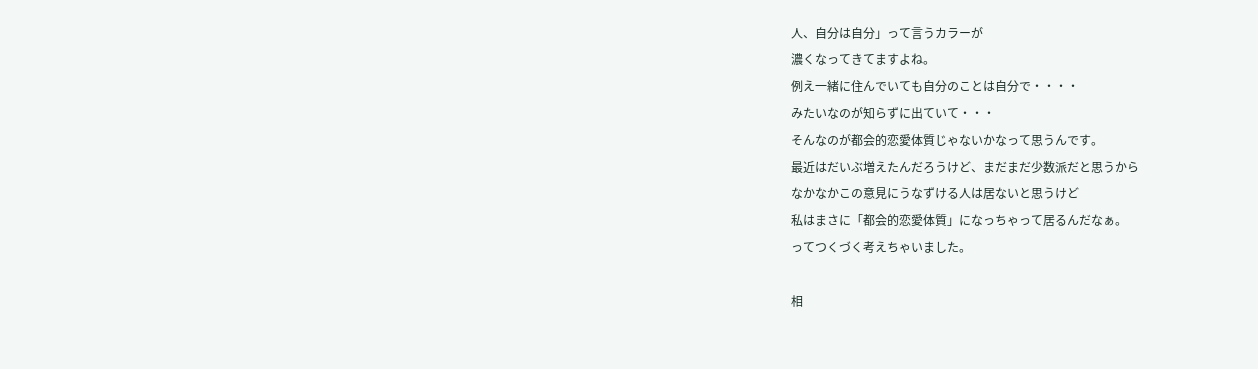人、自分は自分」って言うカラーが
濃くなってきてますよね。
例え一緒に住んでいても自分のことは自分で・・・・
みたいなのが知らずに出ていて・・・
そんなのが都会的恋愛体質じゃないかなって思うんです。
最近はだいぶ増えたんだろうけど、まだまだ少数派だと思うから
なかなかこの意見にうなずける人は居ないと思うけど
私はまさに「都会的恋愛体質」になっちゃって居るんだなぁ。
ってつくづく考えちゃいました。

相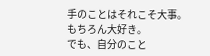手のことはそれこそ大事。もちろん大好き。
でも、自分のこと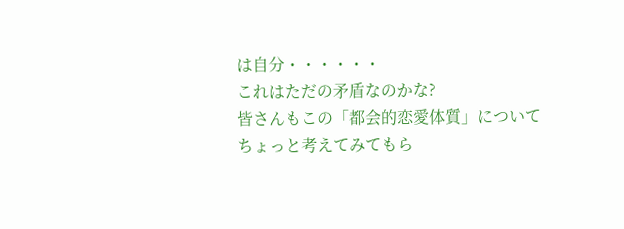は自分・・・・・・
これはただの矛盾なのかな?
皆さんもこの「都会的恋愛体質」について
ちょっと考えてみてもら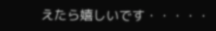えたら嬉しいです・・・・・